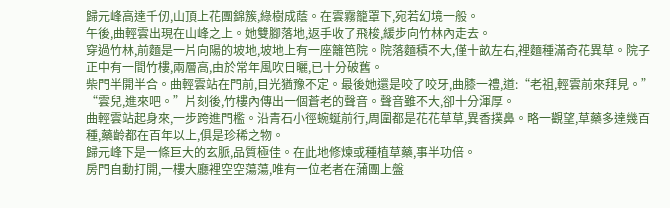歸元峰高達千仞,山頂上花團錦簇,綠樹成蔭。在雲霧籠罩下,宛若幻境一般。
午後,曲輕雲出現在山峰之上。她雙腳落地,返手收了飛梭,緩步向竹林內走去。
穿過竹林,前麵是一片向陽的坡地,坡地上有一座籬笆院。院落麵積不大,僅十畝左右,裡麵種滿奇花異草。院子正中有一間竹樓,兩層高,由於常年風吹日曬,已十分破舊。
柴門半開半合。曲輕雲站在門前,目光猶豫不定。最後她還是咬了咬牙,曲膝一禮,道:“老祖,輕雲前來拜見。”
“雲兒,進來吧。”片刻後,竹樓內傳出一個蒼老的聲音。聲音雖不大,卻十分渾厚。
曲輕雲站起身來,一步跨進門檻。沿青石小徑蜿蜒前行,周圍都是花花草草,異香撲鼻。略一觀望,草藥多達幾百種,藥齡都在百年以上,俱是珍稀之物。
歸元峰下是一條巨大的玄脈,品質極佳。在此地修煉或種植草藥,事半功倍。
房門自動打開,一樓大廳裡空空蕩蕩,唯有一位老者在蒲團上盤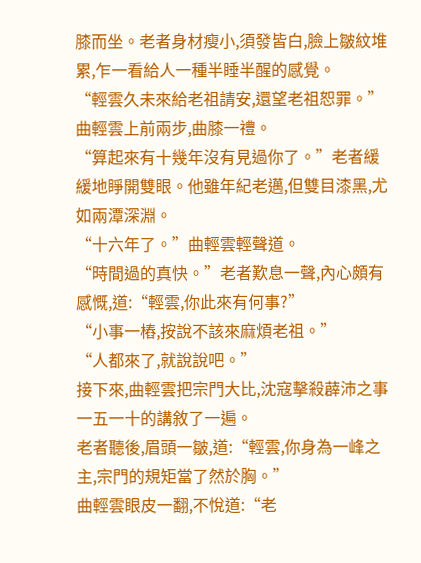膝而坐。老者身材瘦小,須發皆白,臉上皺紋堆累,乍一看給人一種半睡半醒的感覺。
“輕雲久未來給老祖請安,還望老祖恕罪。”曲輕雲上前兩步,曲膝一禮。
“算起來有十幾年沒有見過你了。”老者緩緩地睜開雙眼。他雖年紀老邁,但雙目漆黑,尤如兩潭深淵。
“十六年了。”曲輕雲輕聲道。
“時間過的真快。”老者歎息一聲,內心頗有感慨,道:“輕雲,你此來有何事?”
“小事一樁,按說不該來麻煩老祖。”
“人都來了,就說說吧。”
接下來,曲輕雲把宗門大比,沈寇擊殺薜沛之事一五一十的講敘了一遍。
老者聽後,眉頭一皺,道:“輕雲,你身為一峰之主,宗門的規矩當了然於胸。”
曲輕雲眼皮一翻,不悅道:“老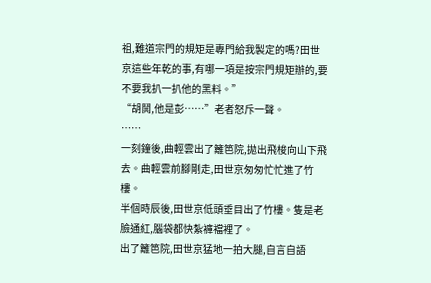祖,難道宗門的規矩是專門給我製定的嗎?田世京這些年乾的事,有哪一項是按宗門規矩辦的,要不要我扒一扒他的黑料。”
“胡鬨,他是彭……”老者怒斥一聲。
……
一刻鐘後,曲輕雲出了籬笆院,拋出飛梭向山下飛去。曲輕雲前腳剛走,田世京匆匆忙忙進了竹樓。
半個時辰後,田世京低頭垂目出了竹樓。隻是老臉通紅,腦袋都快紮褲襠裡了。
出了籬笆院,田世京猛地一拍大腿,自言自語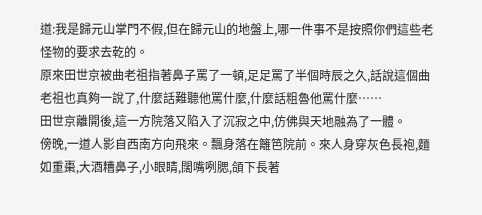道:我是歸元山掌門不假,但在歸元山的地盤上,哪一件事不是按照你們這些老怪物的要求去乾的。
原來田世京被曲老祖指著鼻子罵了一頓,足足罵了半個時辰之久,話說這個曲老祖也真夠一說了,什麼話難聽他罵什麼,什麼話粗魯他罵什麼……
田世京離開後,這一方院落又陷入了沉寂之中,仿佛與天地融為了一體。
傍晚,一道人影自西南方向飛來。飄身落在籬笆院前。來人身穿灰色長袍,麵如重棗,大酒糟鼻子,小眼睛,闊嘴咧腮,頜下長著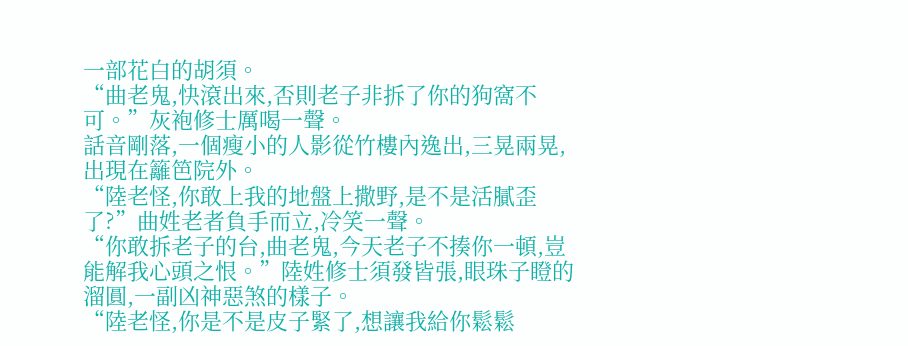一部花白的胡須。
“曲老鬼,快滾出來,否則老子非拆了你的狗窩不可。”灰袍修士厲喝一聲。
話音剛落,一個瘦小的人影從竹樓內逸出,三晃兩晃,出現在籬笆院外。
“陸老怪,你敢上我的地盤上撒野,是不是活膩歪了?”曲姓老者負手而立,冷笑一聲。
“你敢拆老子的台,曲老鬼,今天老子不揍你一頓,豈能解我心頭之恨。”陸姓修士須發皆張,眼珠子瞪的溜圓,一副凶神惡煞的樣子。
“陸老怪,你是不是皮子緊了,想讓我給你鬆鬆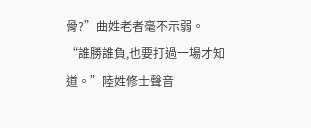骨?”曲姓老者毫不示弱。
“誰勝誰負,也要打過一場才知道。”陸姓修士聲音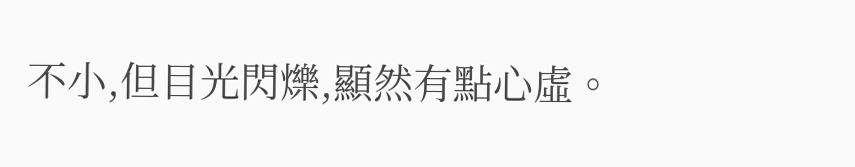不小,但目光閃爍,顯然有點心虛。